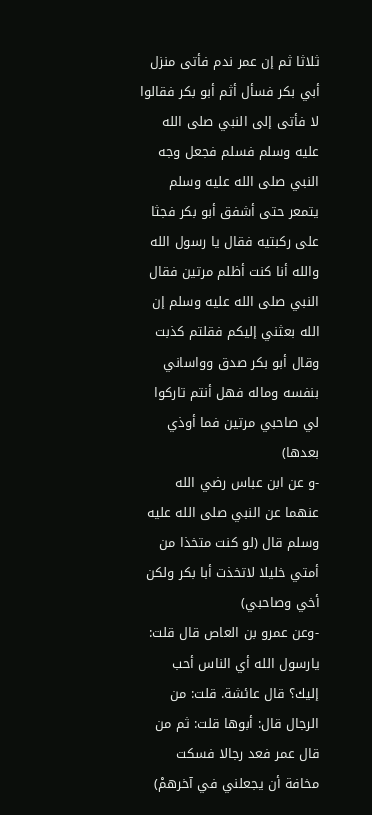ثلاثا ثم إن عمر ندم فأتى منزل أبي بكر فسأل أثم أبو بكر فقالوا لا فأتى إلى النبي صلى الله عليه وسلم فسلم فجعل وجه النبي صلى الله عليه وسلم يتمعر حتى أشفق أبو بكر فجثا على ركبتيه فقال يا رسول الله والله أنا كنت أظلم مرتين فقال النبي صلى الله عليه وسلم إن الله بعثني إليكم فقلتم كذبت وقال أبو بكر صدق وواساني بنفسه وماله فهل أنتم تاركوا لي صاحبي مرتين فما أوذي بعدها)
-و عن ابن عباس رضي الله عنهما عن النبي صلى الله عليه وسلم قال (لو كنت متخذا من أمتي خليلا لاتخذت أبا بكر ولكن أخي وصاحبي)
-وعن عمرو بن العاص قال قلت: يارسول الله أي الناس أحب إليك؟ قال عائشة. قلت: من الرجال قال: أبوها قلت: ثم من قال عمر فعد رجالا فسكت مخافة أن يجعلني في آخرهمْ)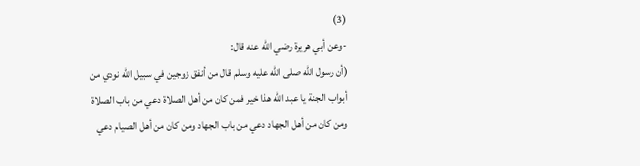(3)
-وعن أبي هريرة رضي الله عنه قال:
(أن رسول الله صلى الله عليه وسلم قال من أنفق زوجين في سبيل الله نودي من أبواب الجنة يا عبد الله هذا خير فمن كان من أهل الصلاة دعي من باب الصلاة ومن كان من أهل الجهاد دعي من باب الجهاد ومن كان من أهل الصيام دعي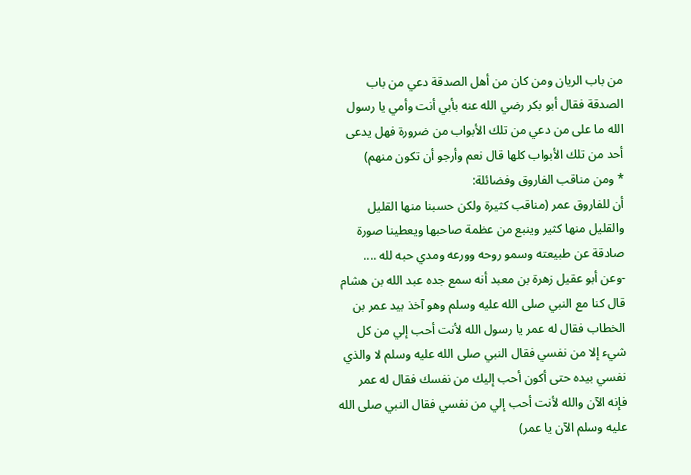من باب الريان ومن كان من أهل الصدقة دعي من باب الصدقة فقال أبو بكر رضي الله عنه بأبي أنت وأمي يا رسول الله ما على من دعي من تلك الأبواب من ضرورة فهل يدعى أحد من تلك الأبواب كلها قال نعم وأرجو أن تكون منهم)
* ومن مناقب الفاروق وفضائلة:
أن للفاروق عمر (مناقب كثيرة ولكن حسبنا منها القليل والقليل منها كثير وينبع من عظمة صاحبها ويعطينا صورة صادقة عن طبيعته وسمو روحه وورعه ومدي حبه لله ....
-وعن أبو عقيل زهرة بن معبد أنه سمع جده عبد الله بن هشام قال كنا مع النبي صلى الله عليه وسلم وهو آخذ بيد عمر بن الخطاب فقال له عمر يا رسول الله لأنت أحب إلي من كل شيء إلا من نفسي فقال النبي صلى الله عليه وسلم لا والذي نفسي بيده حتى أكون أحب إليك من نفسك فقال له عمر فإنه الآن والله لأنت أحب إلي من نفسي فقال النبي صلى الله عليه وسلم الآن يا عمر)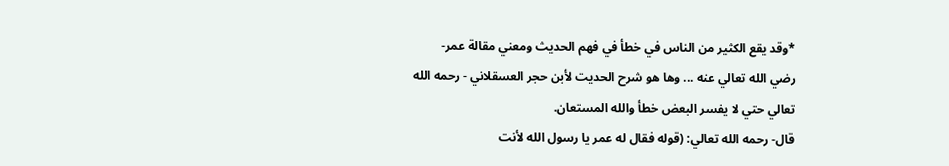*وقد يقع الكثير من الناس في خطأ في فهم الحديث ومعني مقالة عمر- رضي الله تعالي عنه ... وها هو شرح الحديت لأبن حجر العسقلاني - رحمه الله تعالي حتي لا يفسر البعض خطأ والله المستعان.
قال- رحمه الله تعالي: (قوله فقال له عمر يا رسول الله لأنت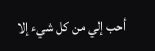أحب إلي من كل شيء إلا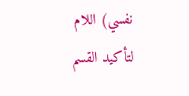نفسي) اللام لتأكيد القسم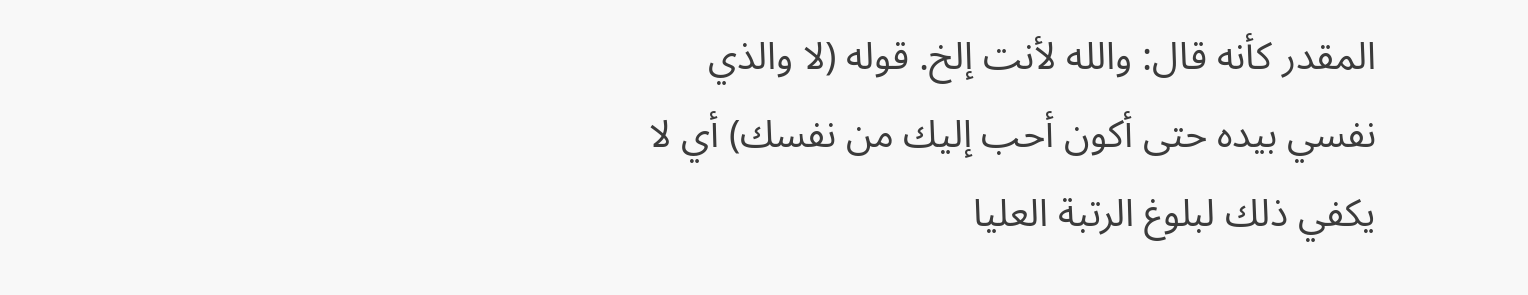المقدر كأنه قال: والله لأنت إلخ. قوله (لا والذي نفسي بيده حتى أكون أحب إليك من نفسك) أي لا يكفي ذلك لبلوغ الرتبة العليا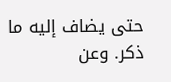حتى يضاف إليه ما ذكر. وعن